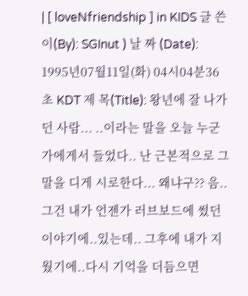| [ loveNfriendship ] in KIDS 글 쓴 이(By): SGInut ) 날 짜 (Date): 1995년07월11일(화) 04시04분36초 KDT 제 목(Title): 왕년에 잘 나가던 사람... ..이라는 말을 오늘 누군가에게서 들었다.. 난 근본적으로 그말을 디게 시로한다... 왜냐구?? 음..그건 내가 언젠가 러브보드에 썼던 이야기에..있는데.. 그후에 내가 지웠기에..다시 기억을 더듬으면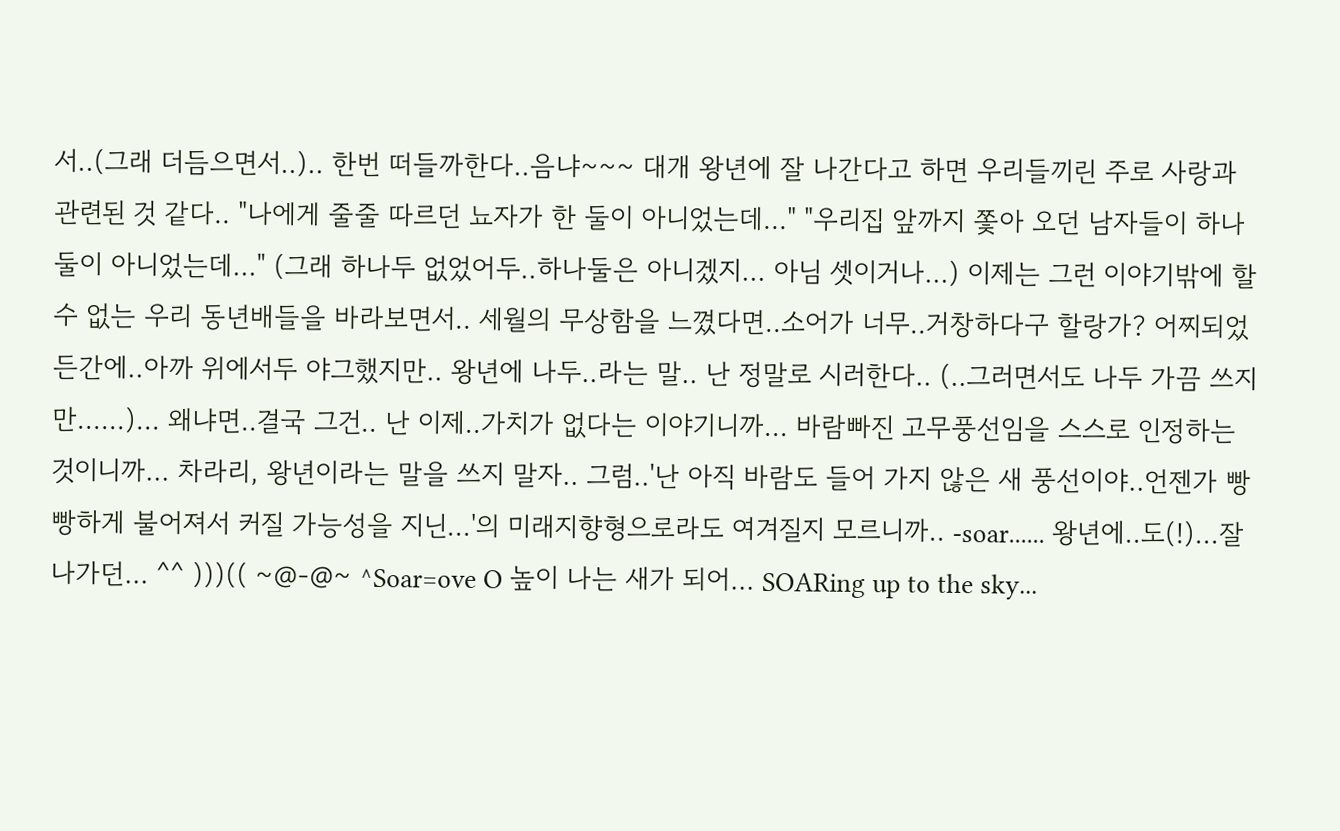서..(그래 더듬으면서..).. 한번 떠들까한다..음냐~~~ 대개 왕년에 잘 나간다고 하면 우리들끼린 주로 사랑과 관련된 것 같다.. "나에게 줄줄 따르던 뇨자가 한 둘이 아니었는데..." "우리집 앞까지 쫓아 오던 남자들이 하나둘이 아니었는데..." (그래 하나두 없었어두..하나둘은 아니겠지... 아님 셋이거나...) 이제는 그런 이야기밖에 할 수 없는 우리 동년배들을 바라보면서.. 세월의 무상함을 느꼈다면..소어가 너무..거창하다구 할랑가? 어찌되었든간에..아까 위에서두 야그했지만.. 왕년에 나두..라는 말.. 난 정말로 시러한다.. (..그러면서도 나두 가끔 쓰지만......)... 왜냐면..결국 그건.. 난 이제..가치가 없다는 이야기니까... 바람빠진 고무풍선임을 스스로 인정하는 것이니까... 차라리, 왕년이라는 말을 쓰지 말자.. 그럼..'난 아직 바람도 들어 가지 않은 새 풍선이야..언젠가 빵빵하게 불어져서 커질 가능성을 지닌...'의 미래지향형으로라도 여겨질지 모르니까.. -soar...... 왕년에..도(!)...잘나가던... ^^ )))(( ~@-@~ ^Soar=ove O 높이 나는 새가 되어... SOARing up to the sky...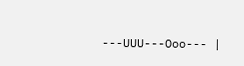---UUU---Ooo--- |